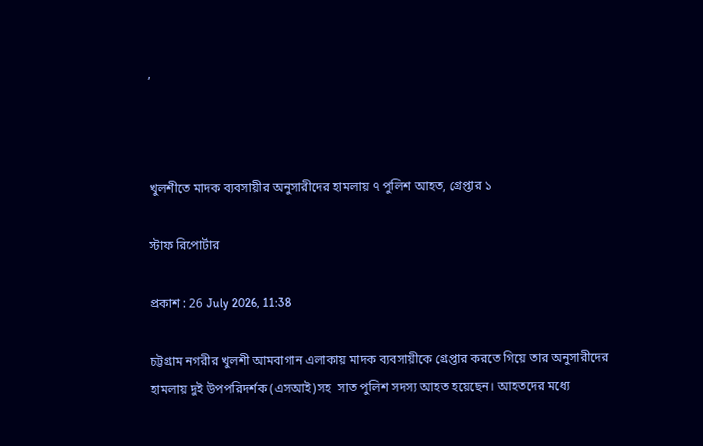,



খুলশীতে মাদক ব্যবসায়ীর অনুসারীদের হামলায় ৭ পুলিশ আহত, গ্রেপ্তার ১

স্টাফ রিপোর্টার

প্রকাশ : 26 July 2026, 11:38

চট্টগ্রাম নগরীর খুলশী আমবাগান এলাকায় মাদক ব্যবসায়ীকে গ্রেপ্তার করতে গিয়ে তার অনুসারীদের হামলায় দুই উপপরিদর্শক (এসআই)সহ  সাত পুলিশ সদস্য আহত হয়েছেন। আহতদের মধ্যে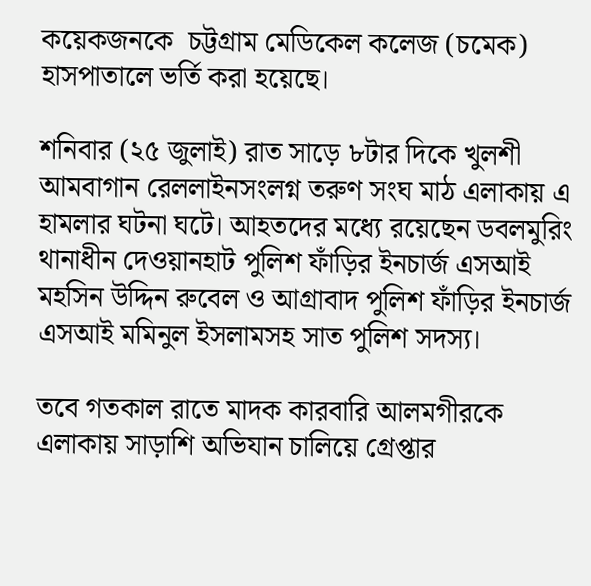কয়েকজনকে  চট্টগ্রাম মেডিকেল কলেজ (চমেক) হাসপাতালে ভর্তি করা হয়েছে।

শনিবার (২৫ জুলাই) রাত সাড়ে ৮টার দিকে খুলশী আমবাগান রেললাইনসংলগ্ন তরুণ সংঘ মাঠ এলাকায় এ হামলার ঘটনা ঘটে। আহতদের মধ্যে রয়েছেন ডবলমুরিং থানাধীন দেওয়ানহাট পুলিশ ফাঁড়ির ইনচার্জ এসআই মহসিন উদ্দিন রুবেল ও আগ্রাবাদ পুলিশ ফাঁড়ির ইনচার্জ এসআই মমিনুল ইসলামসহ সাত পুলিশ সদস্য।

তবে গতকাল রাতে মাদক কারবারি আলমগীরকে এলাকায় সাড়াশি অভিযান চালিয়ে গ্রেপ্তার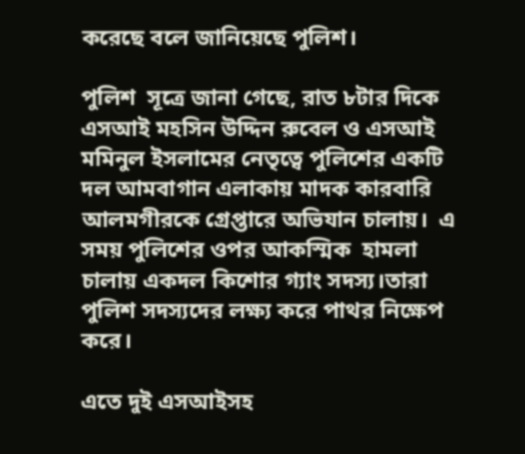করেছে বলে জানিয়েছে পুলিশ।

পুলিশ  সূত্রে জানা গেছে, রাত ৮টার দিকে এসআই মহসিন উদ্দিন রুবেল ও এসআই মমিনুল ইসলামের নেতৃত্বে পুলিশের একটি দল আমবাগান এলাকায় মাদক কারবারি আলমগীরকে গ্রেপ্তারে অভিযান চালায়।  এ সময় পুলিশের ওপর আকস্মিক  হামলা চালায় একদল কিশোর গ্যাং সদস্য।তারা  পুলিশ সদস্যদের লক্ষ্য করে পাথর নিক্ষেপ করে।

এতে দুই এসআইসহ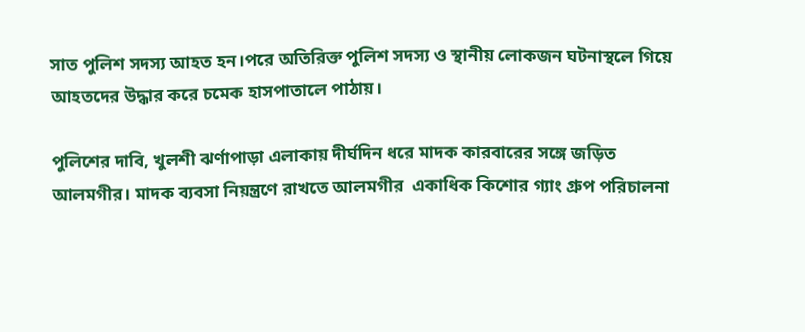সাত পুলিশ সদস্য আহত হন।পরে অতিরিক্ত পুলিশ সদস্য ও স্থানীয় লোকজন ঘটনাস্থলে গিয়ে আহতদের উদ্ধার করে চমেক হাসপাতালে পাঠায়।

পুলিশের দাবি, খুলশী ঝর্ণাপাড়া এলাকায় দীর্ঘদিন ধরে মাদক কারবারের সঙ্গে জড়িত আলমগীর। মাদক ব্যবসা নিয়ন্ত্রণে রাখতে আলমগীর  একাধিক কিশোর গ্যাং গ্রুপ পরিচালনা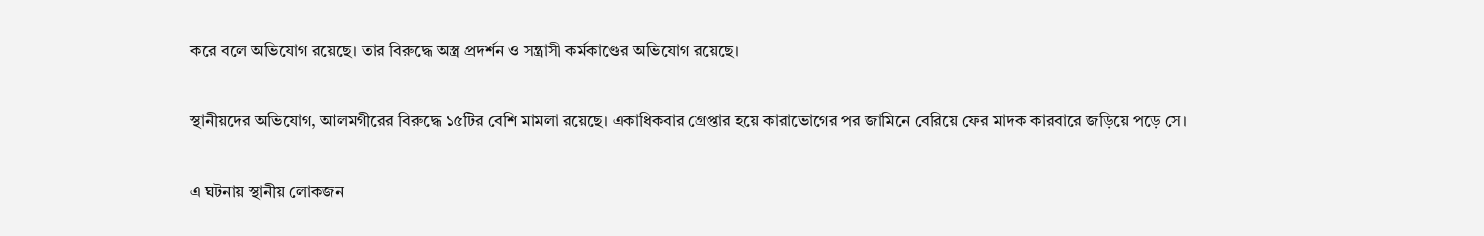করে বলে অভিযোগ রয়েছে। তার বিরুদ্ধে অস্ত্র প্রদর্শন ও সন্ত্রাসী কর্মকাণ্ডের অভিযোগ রয়েছে।

স্থানীয়দের অভিযোগ, আলমগীরের বিরুদ্ধে ১৫টির বেশি মামলা রয়েছে। একাধিকবার গ্রেপ্তার হয়ে কারাভোগের পর জামিনে বেরিয়ে ফের মাদক কারবারে জড়িয়ে পড়ে সে।

এ ঘটনায় স্থানীয় লোকজন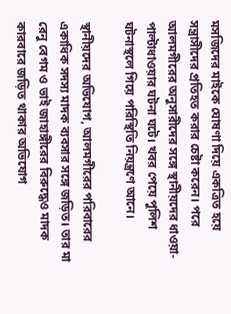মসজিদের মাইকে ঘোষণা দিয়ে একত্রিত হয়ে সন্ত্রাসীদের প্রতিহত করার চেষ্টা করেন। পরে আলমগীরের অনুসারীদের সঙ্গে স্থানীয়দের ধাওয়া-পাল্টাধাওয়ার ঘটনা ঘটে। খবর পেয়ে পুলিশ ঘটনাস্থলে গিয়ে পরিস্থিতি নিয়ন্ত্রণে আনে।

স্থানীয়দের অভিযোগ, আলমগীরের পরিবারের একাধিক সদস্য মাদক ব্যবসার সঙ্গে জড়িত। তার মা রেনু বেগম ও ভাই জাহাঙ্গীরের বিরুদ্ধেও মাদক কারবারে জড়িত থাকার অভিযোগ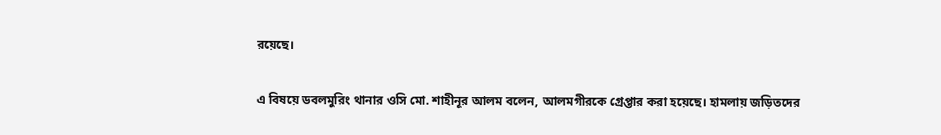রয়েছে।

এ বিষয়ে ডবলমুরিং থানার ওসি মো. শাহীনূর আলম বলেন, আলমগীরকে গ্রেপ্তার করা হয়েছে। হামলায় জড়িতদের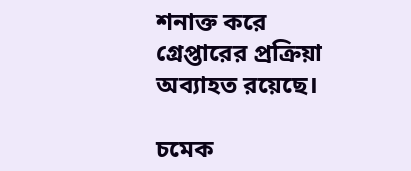শনাক্ত করে গ্রেপ্তারের প্রক্রিয়া অব্যাহত রয়েছে।

চমেক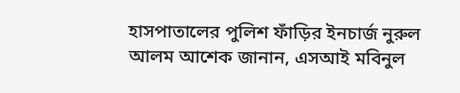হাসপাতালের পুলিশ ফাঁড়ির ইনচার্জ নুরুল আলম আশেক জানান, এসআই মবিনুল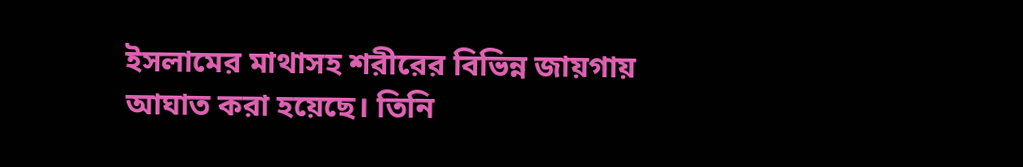ইসলামের মাথাসহ শরীরের বিভিন্ন জায়গায় আঘাত করা হয়েছে। তিনি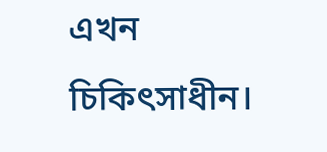এখন চিকিৎসাধীন।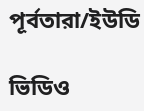পূর্বতারা/ইউডি

ভিডিও